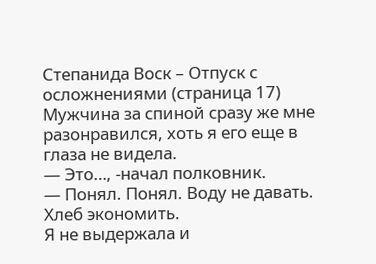Степанида Воск – Отпуск с осложнениями (страница 17)
Мужчина за спиной сразу же мне разонравился, хоть я его еще в глаза не видела.
— Это…, -начал полковник.
— Понял. Понял. Воду не давать. Хлеб экономить.
Я не выдержала и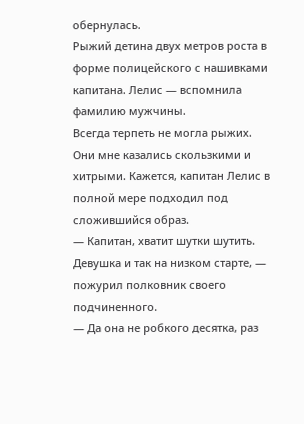обернулась.
Рыжий детина двух метров роста в форме полицейского с нашивками капитана. Лелис — вспомнила фамилию мужчины.
Всегда терпеть не могла рыжих. Они мне казались скользкими и хитрыми. Кажется, капитан Лелис в полной мере подходил под сложившийся образ.
— Капитан, хватит шутки шутить. Девушка и так на низком старте, — пожурил полковник своего подчиненного.
— Да она не робкого десятка, раз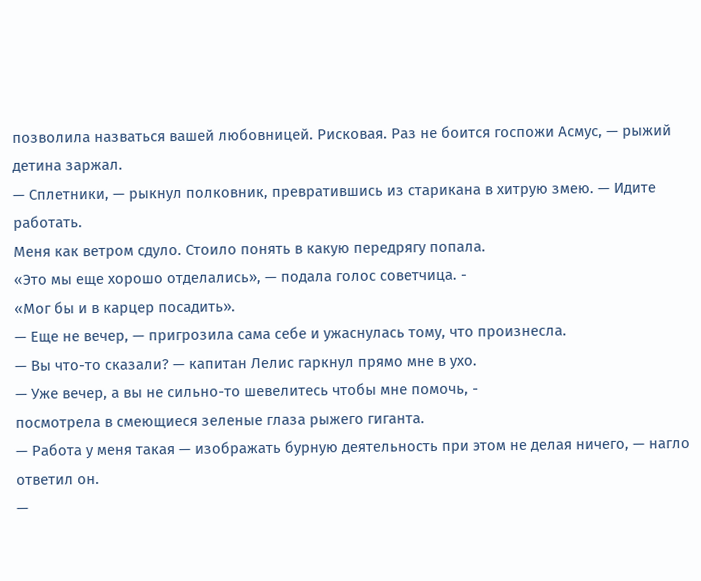позволила назваться вашей любовницей. Рисковая. Раз не боится госпожи Асмус, — рыжий детина заржал.
— Сплетники, — рыкнул полковник, превратившись из старикана в хитрую змею. — Идите работать.
Меня как ветром сдуло. Стоило понять в какую передрягу попала.
«Это мы еще хорошо отделались», — подала голос советчица. -
«Мог бы и в карцер посадить».
— Еще не вечер, — пригрозила сама себе и ужаснулась тому, что произнесла.
— Вы что-то сказали? — капитан Лелис гаркнул прямо мне в ухо.
— Уже вечер, а вы не сильно-то шевелитесь чтобы мне помочь, -
посмотрела в смеющиеся зеленые глаза рыжего гиганта.
— Работа у меня такая — изображать бурную деятельность при этом не делая ничего, — нагло ответил он.
—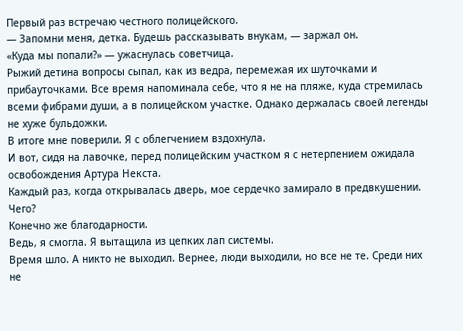Первый раз встречаю честного полицейского.
— Запомни меня, детка. Будешь рассказывать внукам, — заржал он.
«Куда мы попали?» — ужаснулась советчица.
Рыжий детина вопросы сыпал, как из ведра, перемежая их шуточками и прибауточками. Все время напоминала себе, что я не на пляже, куда стремилась всеми фибрами души, а в полицейском участке. Однако держалась своей легенды не хуже бульдожки.
В итоге мне поверили. Я с облегчением вздохнула.
И вот, сидя на лавочке, перед полицейским участком я с нетерпением ожидала освобождения Артура Некста.
Каждый раз, когда открывалась дверь, мое сердечко замирало в предвкушении. Чего?
Конечно же благодарности.
Ведь, я смогла. Я вытащила из цепких лап системы.
Время шло. А никто не выходил. Вернее, люди выходили, но все не те. Среди них не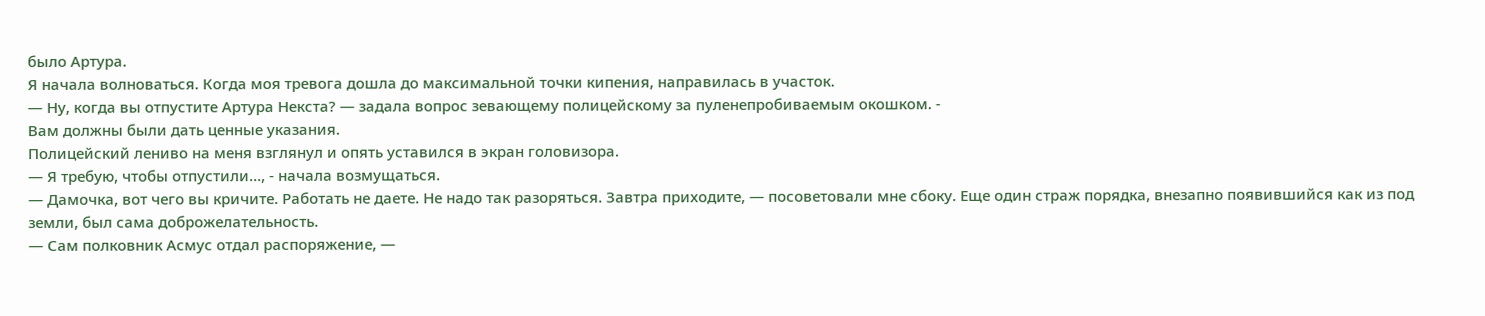было Артура.
Я начала волноваться. Когда моя тревога дошла до максимальной точки кипения, направилась в участок.
— Ну, когда вы отпустите Артура Некста? — задала вопрос зевающему полицейскому за пуленепробиваемым окошком. -
Вам должны были дать ценные указания.
Полицейский лениво на меня взглянул и опять уставился в экран головизора.
— Я требую, чтобы отпустили…, - начала возмущаться.
— Дамочка, вот чего вы кричите. Работать не даете. Не надо так разоряться. Завтра приходите, — посоветовали мне сбоку. Еще один страж порядка, внезапно появившийся как из под земли, был сама доброжелательность.
— Сам полковник Асмус отдал распоряжение, —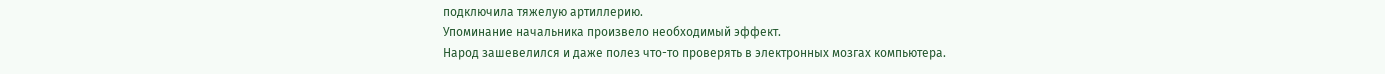подключила тяжелую артиллерию.
Упоминание начальника произвело необходимый эффект.
Народ зашевелился и даже полез что-то проверять в электронных мозгах компьютера.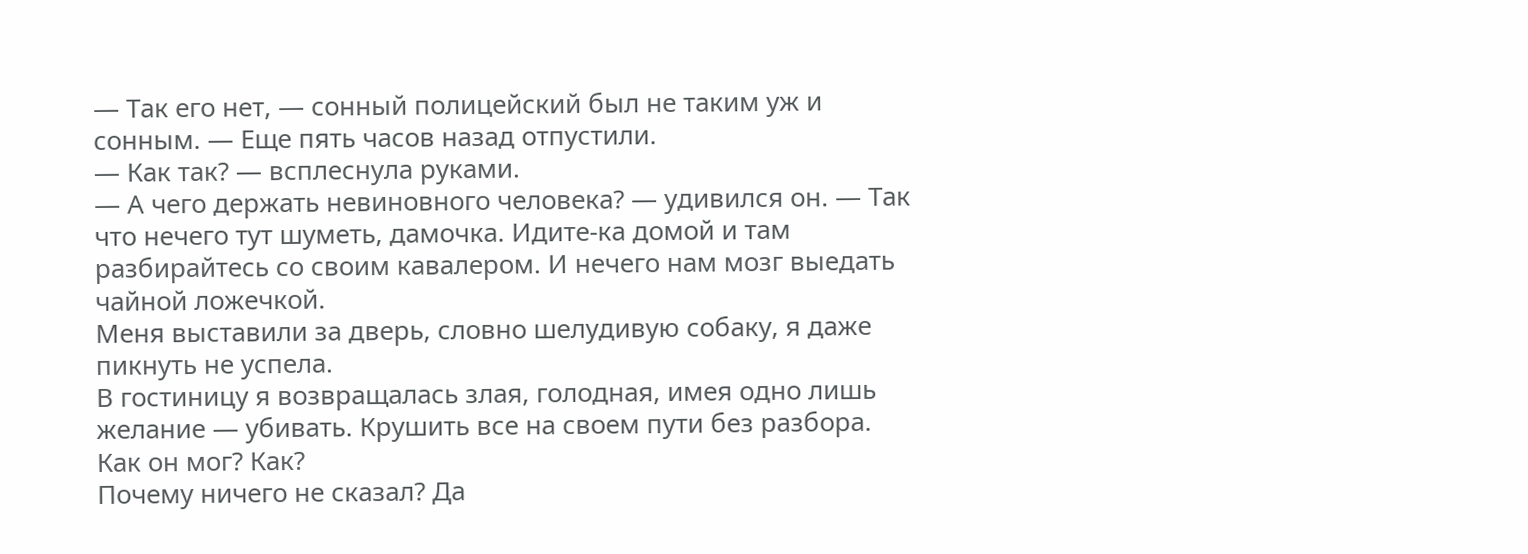— Так его нет, — сонный полицейский был не таким уж и сонным. — Еще пять часов назад отпустили.
— Как так? — всплеснула руками.
— А чего держать невиновного человека? — удивился он. — Так что нечего тут шуметь, дамочка. Идите-ка домой и там разбирайтесь со своим кавалером. И нечего нам мозг выедать чайной ложечкой.
Меня выставили за дверь, словно шелудивую собаку, я даже пикнуть не успела.
В гостиницу я возвращалась злая, голодная, имея одно лишь желание — убивать. Крушить все на своем пути без разбора.
Как он мог? Как?
Почему ничего не сказал? Да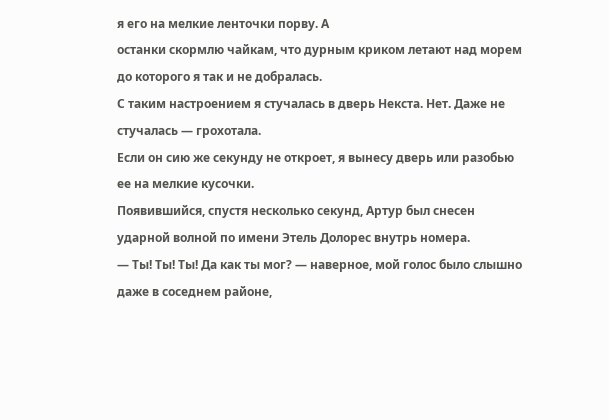я его на мелкие ленточки порву. А
останки скормлю чайкам, что дурным криком летают над морем до которого я так и не добралась.
С таким настроением я стучалась в дверь Некста. Нет. Даже не стучалась — грохотала.
Если он сию же секунду не откроет, я вынесу дверь или разобью ее на мелкие кусочки.
Появившийся, спустя несколько секунд, Артур был снесен ударной волной по имени Этель Долорес внутрь номера.
— Ты! Ты! Ты! Да как ты мог? — наверное, мой голос было слышно даже в соседнем районе,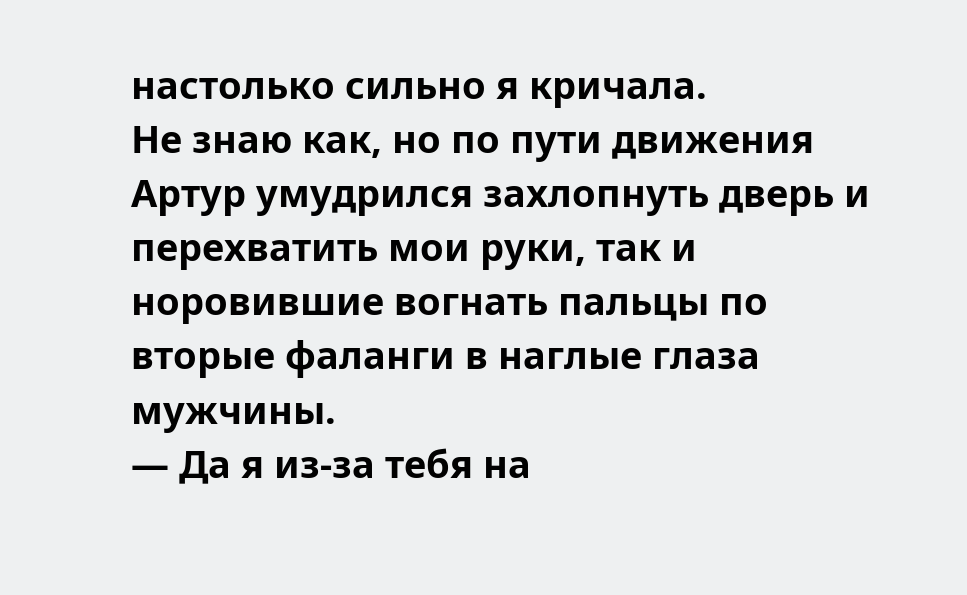настолько сильно я кричала.
Не знаю как, но по пути движения Артур умудрился захлопнуть дверь и перехватить мои руки, так и норовившие вогнать пальцы по вторые фаланги в наглые глаза мужчины.
— Да я из-за тебя на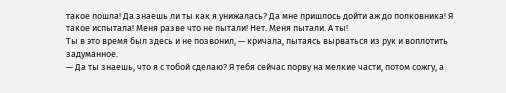такое пошла! Да знаешь ли ты как я унижалась? Да мне пришлось дойти аж до полковника! Я такое испытала! Меня разве что не пытали! Нет. Меня пытали. А ты!
Ты в это время был здесь и не позвонил, — кричала, пытаясь вырваться из рук и воплотить задуманное.
— Да ты знаешь, что я с тобой сделаю? Я тебя сейчас порву на мелкие части, потом сожгу, а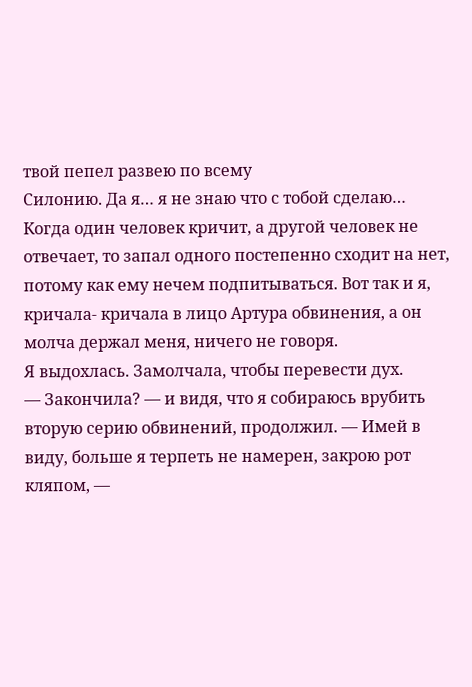твой пепел развею по всему
Силонию. Да я… я не знаю что с тобой сделаю…
Когда один человек кричит, а другой человек не отвечает, то запал одного постепенно сходит на нет, потому как ему нечем подпитываться. Вот так и я, кричала- кричала в лицо Артура обвинения, а он молча держал меня, ничего не говоря.
Я выдохлась. Замолчала, чтобы перевести дух.
— Закончила? — и видя, что я собираюсь врубить вторую серию обвинений, продолжил. — Имей в виду, больше я терпеть не намерен, закрою рот кляпом, —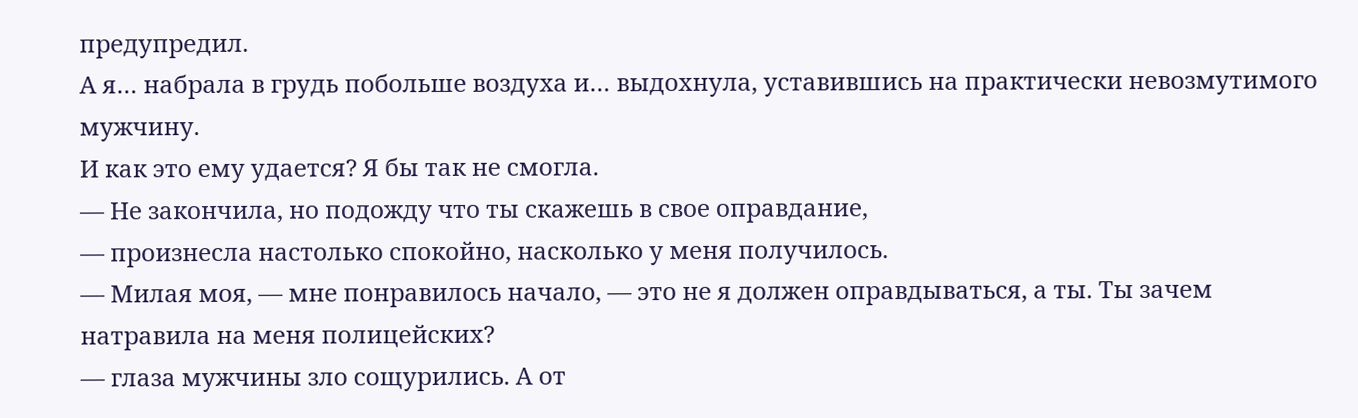предупредил.
А я… набрала в грудь побольше воздуха и… выдохнула, уставившись на практически невозмутимого мужчину.
И как это ему удается? Я бы так не смогла.
— Не закончила, но подожду что ты скажешь в свое оправдание,
— произнесла настолько спокойно, насколько у меня получилось.
— Милая моя, — мне понравилось начало, — это не я должен оправдываться, а ты. Ты зачем натравила на меня полицейских?
— глаза мужчины зло сощурились. А от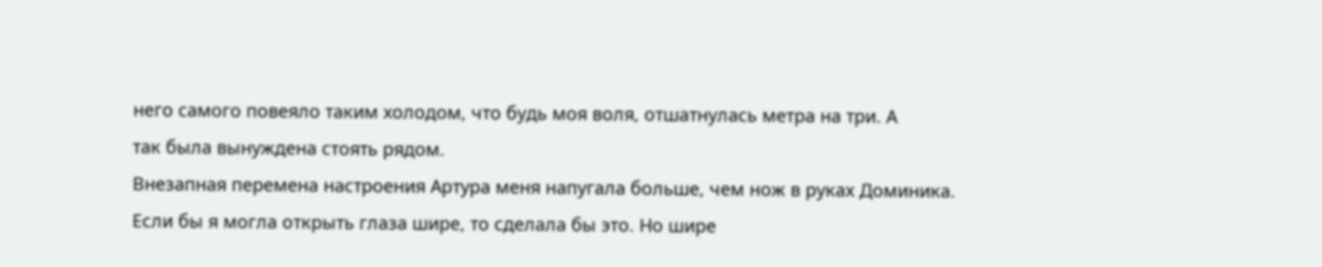него самого повеяло таким холодом, что будь моя воля, отшатнулась метра на три. А
так была вынуждена стоять рядом.
Внезапная перемена настроения Артура меня напугала больше, чем нож в руках Доминика.
Если бы я могла открыть глаза шире, то сделала бы это. Но шире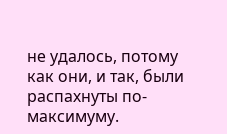не удалось, потому как они, и так, были распахнуты по-максимуму.